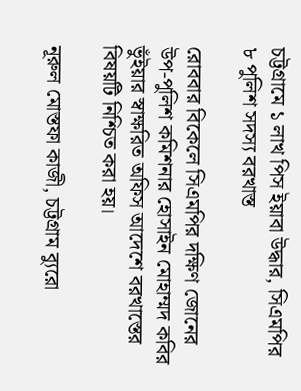চট্টগ্রামে ১ লাখ পিস ইয়াবা উদ্ধার, সিএমপির ৮ পুলিশ সদস্য বরখাস্ত

রোববার বিকেলে সিএমপির দক্ষিণ জোনের উপ-পুলিশ কমিশনার হোসাইন মোহাম্মদ কবির ভুঁইয়ার স্বাক্ষরিত অফিস আদেশে বরখাস্তের বিষয়টি নিশ্চিত করা হয়।

নূরুল মোস্তফা কাজী, চট্টগ্রাম ব্যুরো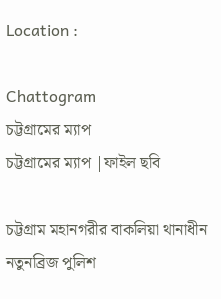Location :

Chattogram
চট্টগ্রামের ম্যাপ
চট্টগ্রামের ম্যাপ |ফাইল ছবি

চট্টগ্রাম মহানগরীর বাকলিয়া থানাধীন নতুনব্রিজ পুলিশ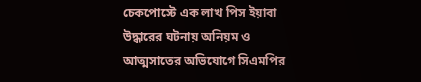চেকপোস্টে এক লাখ পিস ইয়াবা উদ্ধারের ঘটনায় অনিয়ম ও আত্মসাতের অভিযোগে সিএমপির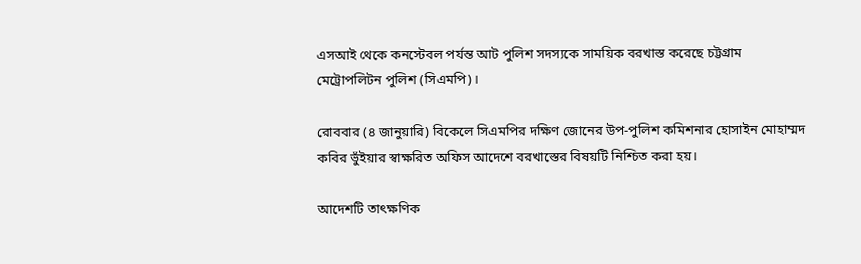এসআই থেকে কনস্টেবল পর্যন্ত আট পুলিশ সদস্যকে সাময়িক বরখাস্ত করেছে চট্টগ্রাম মেট্রোপলিটন পুলিশ (সিএমপি)।

রোববার (৪ জানুয়ারি) বিকেলে সিএমপির দক্ষিণ জোনের উপ-পুলিশ কমিশনার হোসাইন মোহাম্মদ কবির ভুঁইয়ার স্বাক্ষরিত অফিস আদেশে বরখাস্তের বিষয়টি নিশ্চিত করা হয়।

আদেশটি তাৎক্ষণিক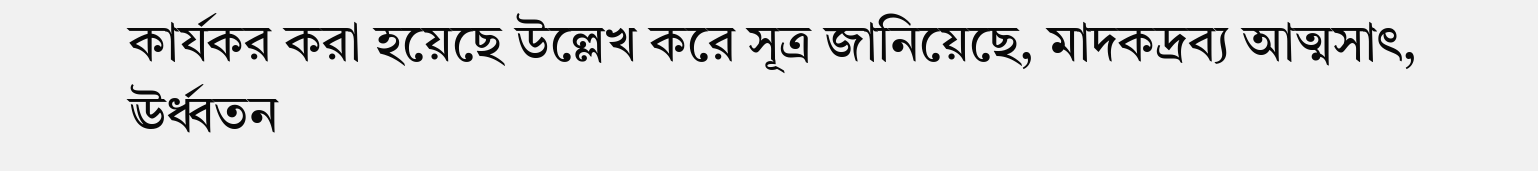কার্যকর করা হয়েছে উল্লেখ করে সূত্র জানিয়েছে, মাদকদ্রব্য আত্মসাৎ, ঊর্ধ্বতন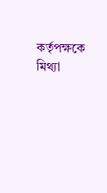কর্তৃপক্ষকে মিথ্যা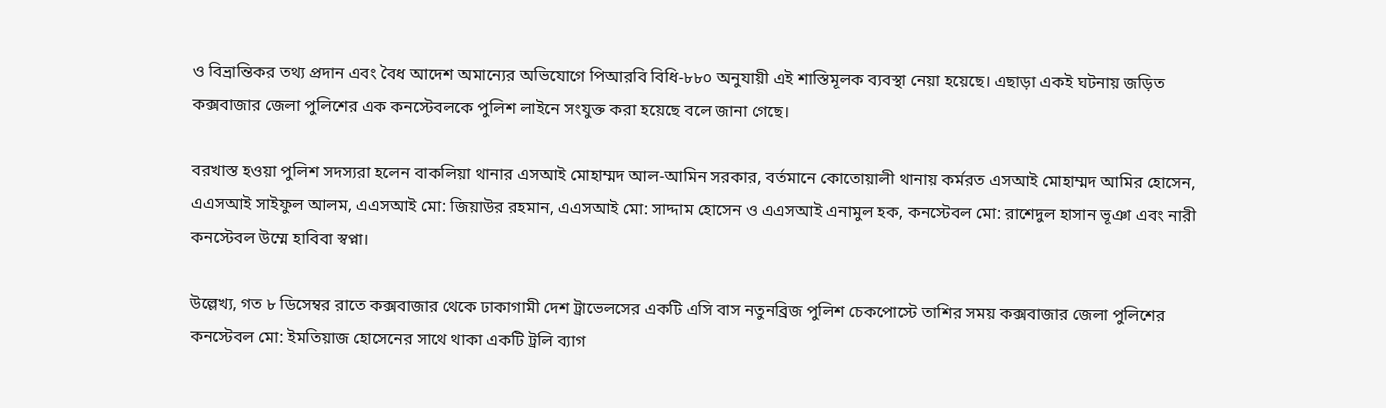ও বিভ্রান্তিকর তথ্য প্রদান এবং বৈধ আদেশ অমান্যের অভিযোগে পিআরবি বিধি-৮৮০ অনুযায়ী এই শাস্তিমূলক ব্যবস্থা নেয়া হয়েছে। এছাড়া একই ঘটনায় জড়িত কক্সবাজার জেলা পুলিশের এক কনস্টেবলকে পুলিশ লাইনে সংযুক্ত করা হয়েছে বলে জানা গেছে।

বরখাস্ত হওয়া পুলিশ সদস্যরা হলেন বাকলিয়া থানার এসআই মোহাম্মদ আল-আমিন সরকার, বর্তমানে কোতোয়ালী থানায় কর্মরত এসআই মোহাম্মদ আমির হোসেন, এএসআই সাইফুল আলম, এএসআই মো: জিয়াউর রহমান, এএসআই মো: সাদ্দাম হোসেন ও এএসআই এনামুল হক, কনস্টেবল মো: রাশেদুল হাসান ভূঞা এবং নারী কনস্টেবল উম্মে হাবিবা স্বপ্না।

উল্লেখ্য, গত ৮ ডিসেম্বর রাতে কক্সবাজার থেকে ঢাকাগামী দেশ ট্রাভেলসের একটি এসি বাস নতুনব্রিজ পুলিশ চেকপোস্টে তাশির সময় কক্সবাজার জেলা পুলিশের কনস্টেবল মো: ইমতিয়াজ হোসেনের সাথে থাকা একটি ট্রলি ব্যাগ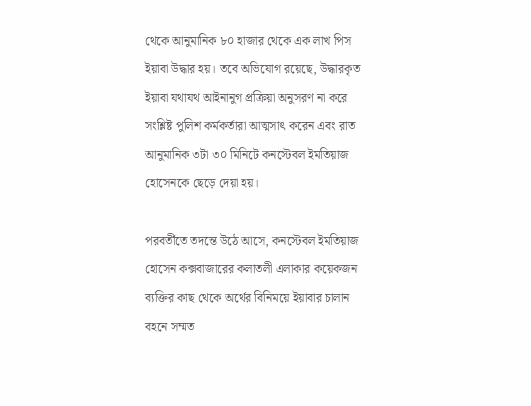থেকে আনুমানিক ৮০ হাজার থেকে এক লাখ পিস ইয়াবা উদ্ধার হয়। তবে অভিযোগ রয়েছে, উদ্ধারকৃত ইয়াবা যথাযথ আইনানুগ প্রক্রিয়া অনুসরণ না করে সংশ্লিষ্ট পুলিশ কর্মকর্তারা আত্মসাৎ করেন এবং রাত আনুমানিক ৩টা ৩০ মিনিটে কনস্টেবল ইমতিয়াজ হোসেনকে ছেড়ে দেয়া হয়।

পরবর্তীতে তদন্তে উঠে আসে, কনস্টেবল ইমতিয়াজ হোসেন কক্সবাজারের কলাতলী এলাকার কয়েকজন ব্যক্তির কাছ থেকে অর্থের বিনিময়ে ইয়াবার চালান বহনে সম্মত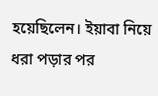হয়েছিলেন। ইয়াবা নিয়ে ধরা পড়ার পর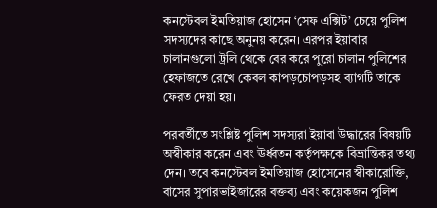কনস্টেবল ইমতিয়াজ হোসেন ‘সেফ এক্সিট’ চেয়ে পুলিশ সদস্যদের কাছে অনুনয় করেন। এরপর ইয়াবার চালানগুলো ট্রলি থেকে বের করে পুরো চালান পুলিশের হেফাজতে রেখে কেবল কাপড়চোপড়সহ ব্যাগটি তাকে ফেরত দেয়া হয়।

পরবর্তীতে সংশ্লিষ্ট পুলিশ সদস্যরা ইয়াবা উদ্ধারের বিষয়টি অস্বীকার করেন এবং ঊর্ধ্বতন কর্তৃপক্ষকে বিভ্রান্তিকর তথ্য দেন। তবে কনস্টেবল ইমতিয়াজ হোসেনের স্বীকারোক্তি, বাসের সুপারভাইজারের বক্তব্য এবং কয়েকজন পুলিশ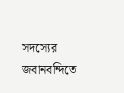সদস্যের জবানবন্দিতে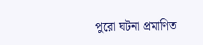পুরো ঘটনা প্রমাণিত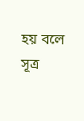হয় বলে সূত্র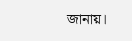জানায়।